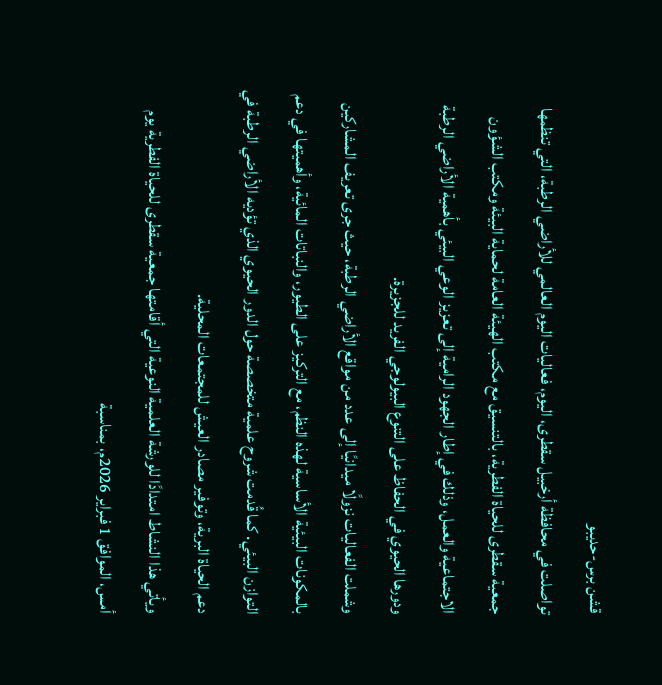قشن برس-حديبو
تواصلت في محافظة أرخبيل سقطرى، اليوم، فعاليات اليوم العالمي للأراضي الرطبة، التي تنظمها جمعية سقطرى للحياة الفطرية، بالتنسيق مع مكتب الهيئة العامة لحماية البيئة ومكتب الشؤون الاجتماعية والعمل، وذلك في إطار الجهود الرامية إلى تعزيز الوعي البيئي بأهمية الأراضي الرطبة ودورها الحيوي في الحفاظ على التنوع البيولوجي الفريد للجزيرة.
وشملت الفعاليات نزولًا ميدانيًا إلى عدد من مواقع الأراضي الرطبة، حيث جرى تعريف المشاركين بالمكونات البيئية الأساسية لهذه النظم، مع التركيز على الطيور، والنباتات المائية، وأهميتها في دعم التوازن البيئي. كما قُدمت شروح علمية متخصصة حول الدور الحيوي الذي تؤديه الأراضي الرطبة في دعم الحياة البرية، وتوفير مصادر العيش للمجتمعات المحلية.
ويأتي هذا النشاط امتدادًا للورشة العلمية النوعية التي أقامتها جمعية سقطرى للحياة الفطرية يوم أمس، الموافق 1 فبراير 2026م، بمناسبة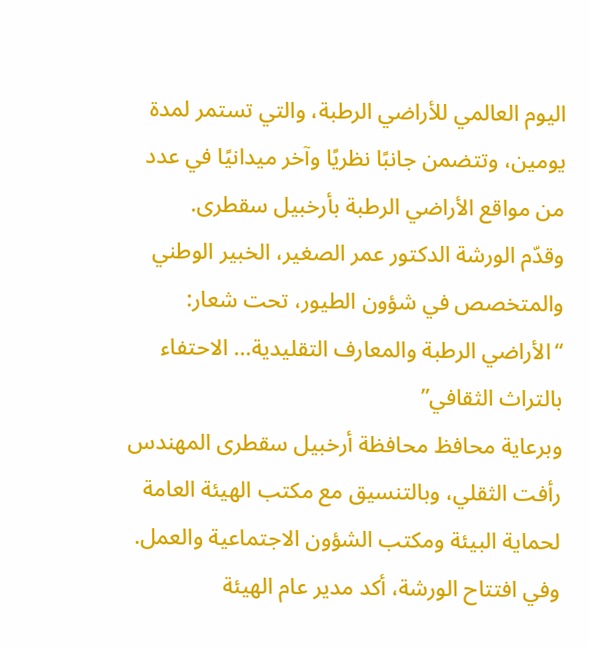اليوم العالمي للأراضي الرطبة، والتي تستمر لمدة يومين، وتتضمن جانبًا نظريًا وآخر ميدانيًا في عدد من مواقع الأراضي الرطبة بأرخبيل سقطرى.
وقدّم الورشة الدكتور عمر الصغير، الخبير الوطني والمتخصص في شؤون الطيور، تحت شعار:
“الأراضي الرطبة والمعارف التقليدية… الاحتفاء بالتراث الثقافي”
وبرعاية محافظ محافظة أرخبيل سقطرى المهندس رأفت الثقلي، وبالتنسيق مع مكتب الهيئة العامة لحماية البيئة ومكتب الشؤون الاجتماعية والعمل.
وفي افتتاح الورشة، أكد مدير عام الهيئة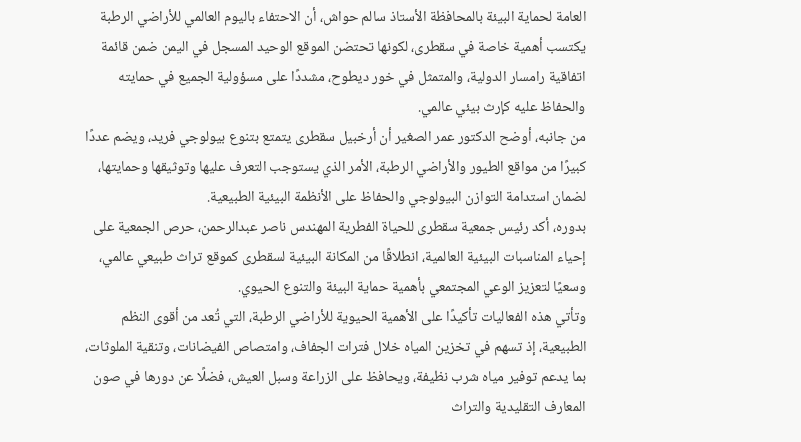العامة لحماية البيئة بالمحافظة الأستاذ سالم حواش، أن الاحتفاء باليوم العالمي للأراضي الرطبة يكتسب أهمية خاصة في سقطرى، لكونها تحتضن الموقع الوحيد المسجل في اليمن ضمن قائمة اتفاقية رامسار الدولية، والمتمثل في خور ديطوح، مشددًا على مسؤولية الجميع في حمايته والحفاظ عليه كإرث بيئي عالمي.
من جانبه، أوضح الدكتور عمر الصغير أن أرخبيل سقطرى يتمتع بتنوع بيولوجي فريد، ويضم عددًا كبيرًا من مواقع الطيور والأراضي الرطبة، الأمر الذي يستوجب التعرف عليها وتوثيقها وحمايتها، لضمان استدامة التوازن البيولوجي والحفاظ على الأنظمة البيئية الطبيعية.
بدوره، أكد رئيس جمعية سقطرى للحياة الفطرية المهندس ناصر عبدالرحمن، حرص الجمعية على إحياء المناسبات البيئية العالمية، انطلاقًا من المكانة البيئية لسقطرى كموقع تراث طبيعي عالمي، وسعيًا لتعزيز الوعي المجتمعي بأهمية حماية البيئة والتنوع الحيوي.
وتأتي هذه الفعاليات تأكيدًا على الأهمية الحيوية للأراضي الرطبة، التي تُعد من أقوى النظم الطبيعية، إذ تسهم في تخزين المياه خلال فترات الجفاف، وامتصاص الفيضانات، وتنقية الملوثات، بما يدعم توفير مياه شرب نظيفة، ويحافظ على الزراعة وسبل العيش، فضلًا عن دورها في صون المعارف التقليدية والتراث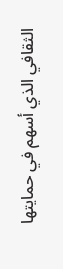الثقافي الذي أسهم في حمايتها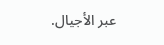عبر الأجيال.